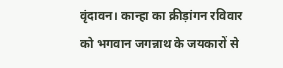वृंदावन। कान्हा का क्रीड़ांगन रविवार को भगवान जगन्नाथ के जयकारों से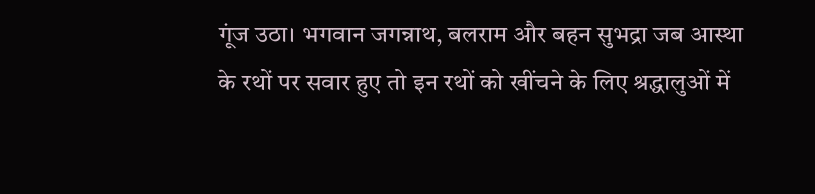गूंज उठा। भगवान जगन्नाथ, बलराम और बहन सुभद्रा जब आस्था के रथों पर सवार हुए तो इन रथों को खींचने के लिए श्रद्धालुओं में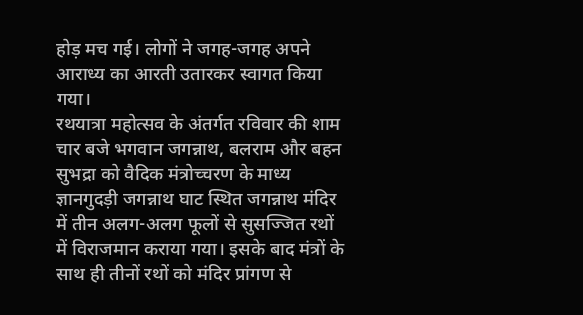होड़ मच गई। लोगों ने जगह-जगह अपने आराध्य का आरती उतारकर स्वागत किया गया।
रथयात्रा महोत्सव के अंतर्गत रविवार की शाम चार बजे भगवान जगन्नाथ, बलराम और बहन सुभद्रा को वैदिक मंत्रोच्चरण के माध्य ज्ञानगुदड़ी जगन्नाथ घाट स्थित जगन्नाथ मंदिर में तीन अलग-अलग फूलों से सुसज्जित रथों में विराजमान कराया गया। इसके बाद मंत्रों के साथ ही तीनों रथों को मंदिर प्रांगण से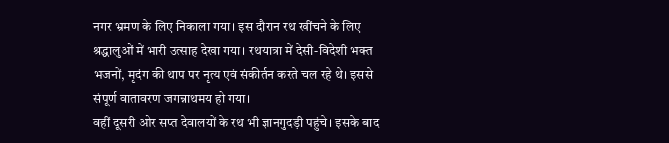नगर भ्रमण के लिए निकाला गया। इस दौरान रथ खींचने के लिए श्रद्धालुओं में भारी उत्साह देखा गया। रथयात्रा में देसी-विदेशी भक्त भजनों, मृदंग की थाप पर नृत्य एवं संकीर्तन करते चल रहे थे। इससे संपूर्ण वातावरण जगन्नाथमय हो गया।
वहीं दूसरी ओर सप्त देवालयों के रथ भी ज्ञानगुदड़ी पहुंचे। इसके बाद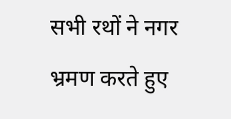सभी रथों ने नगर भ्रमण करते हुए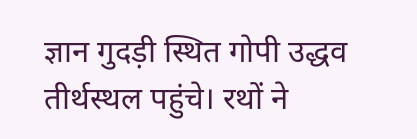ज्ञान गुदड़ी स्थित गोपी उद्धव तीर्थस्थल पहुंचे। रथों ने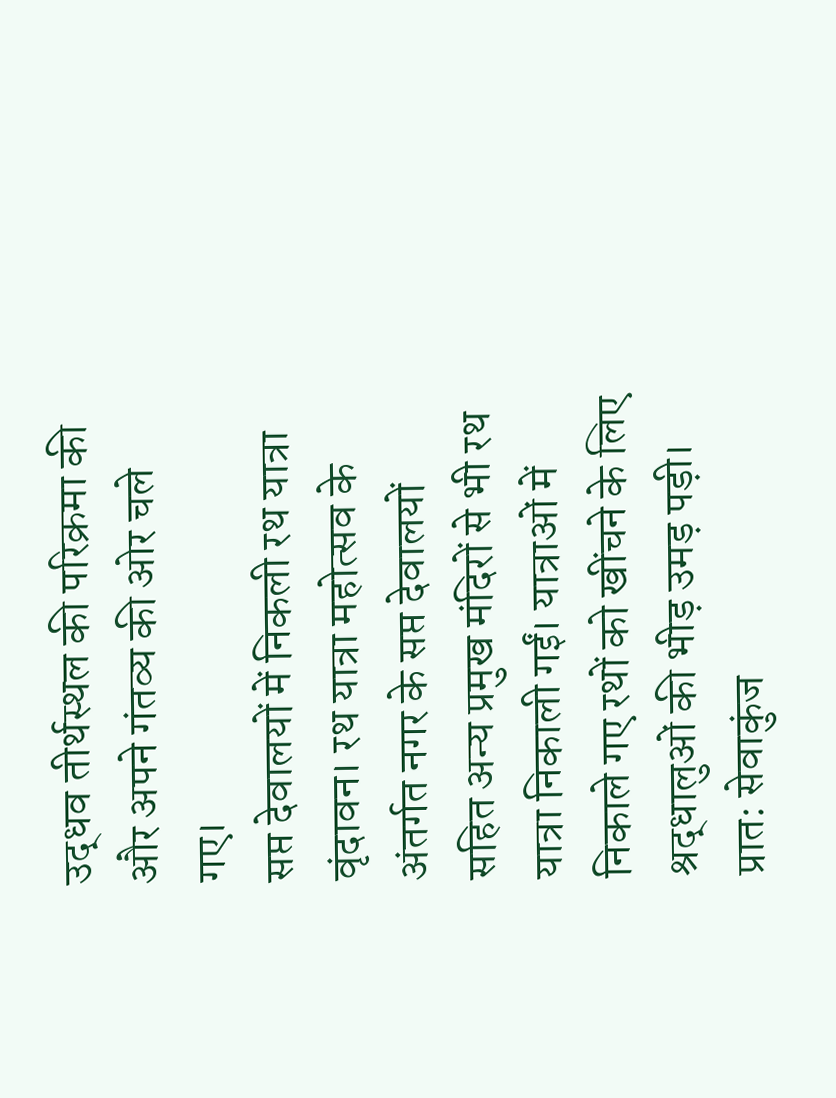उद्धव तीर्थस्थल की परिक्रमा की और अपने गंतव्य की ओर चले गए।
सप्त देवालयों में निकली रथ यात्रा
वृंदावन। रथ यात्रा महोत्सव के अंतर्गत नगर के सप्त देवालयों सहित अन्य प्रमुख मंदिरों से भी रथ यात्रा निकाली गईं। यात्राओं में निकाले गए रथों को खींचने के लिए श्रद्धालुओं की भीड़ उमड़ पड़ी। प्रात: सेवाकुंज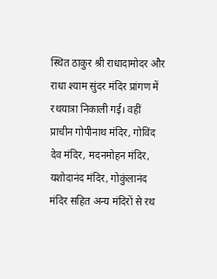स्थित ठाकुर श्री राधादामोदर और राधा श्याम सुंदर मंदिर प्रांगण में रथयात्रा निकाली गई। वहीं प्राचीन गोपीनाथ मंदिर, गोविंद देव मंदिर, मदनमोहन मंदिर, यशोदानंद मंदिर, गोकुंलानंद मंदिर सहित अन्य मंदिरों से रथ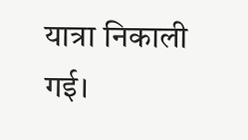यात्रा निकाली गई।